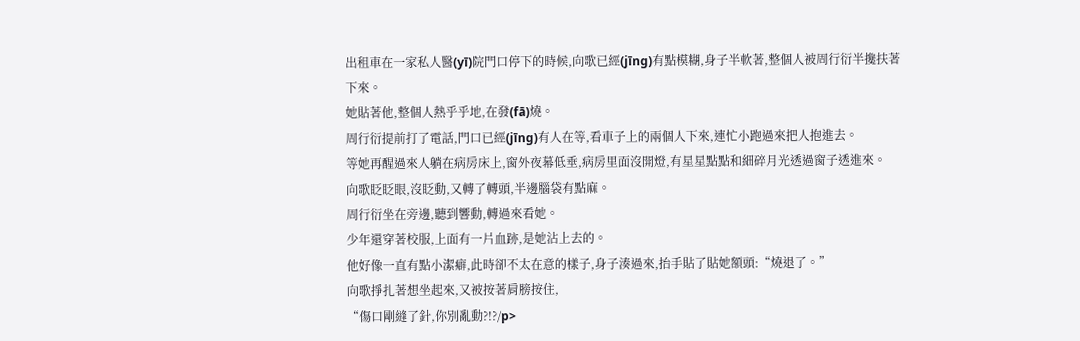出租車在一家私人醫(yī)院門口停下的時候,向歌已經(jīng)有點模糊,身子半軟著,整個人被周行衍半攙扶著下來。
她貼著他,整個人熱乎乎地,在發(fā)燒。
周行衍提前打了電話,門口已經(jīng)有人在等,看車子上的兩個人下來,連忙小跑過來把人抱進去。
等她再醒過來人躺在病房床上,窗外夜幕低垂,病房里面沒開燈,有星星點點和細碎月光透過窗子透進來。
向歌眨眨眼,沒眨動,又轉了轉頭,半邊腦袋有點麻。
周行衍坐在旁邊,聽到響動,轉過來看她。
少年還穿著校服,上面有一片血跡,是她沾上去的。
他好像一直有點小潔癖,此時卻不太在意的樣子,身子湊過來,抬手貼了貼她額頭:“燒退了。”
向歌掙扎著想坐起來,又被按著肩膀按住,
“傷口剛縫了針,你別亂動?!?/p>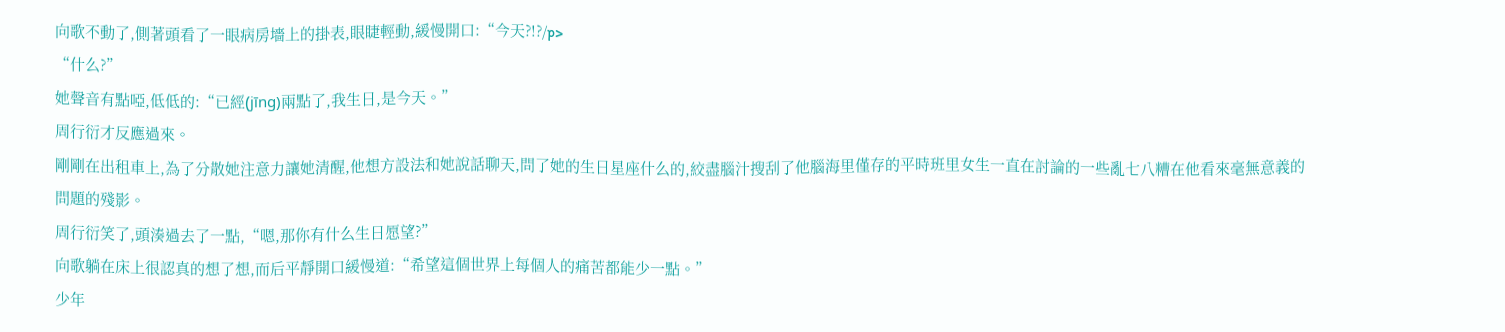向歌不動了,側著頭看了一眼病房墻上的掛表,眼睫輕動,緩慢開口:“今天?!?/p>
“什么?”
她聲音有點啞,低低的:“已經(jīng)兩點了,我生日,是今天。”
周行衍才反應過來。
剛剛在出租車上,為了分散她注意力讓她清醒,他想方設法和她說話聊天,問了她的生日星座什么的,絞盡腦汁搜刮了他腦海里僅存的平時班里女生一直在討論的一些亂七八糟在他看來毫無意義的問題的殘影。
周行衍笑了,頭湊過去了一點,“嗯,那你有什么生日愿望?”
向歌躺在床上很認真的想了想,而后平靜開口緩慢道:“希望這個世界上每個人的痛苦都能少一點。”
少年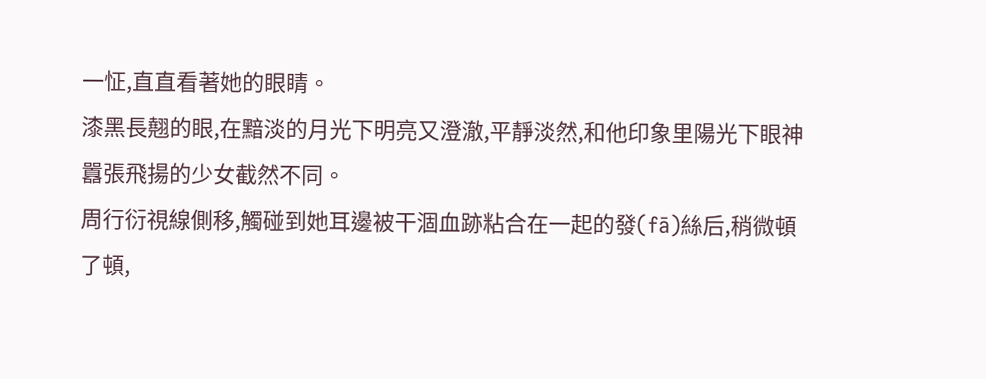一怔,直直看著她的眼睛。
漆黑長翹的眼,在黯淡的月光下明亮又澄澈,平靜淡然,和他印象里陽光下眼神囂張飛揚的少女截然不同。
周行衍視線側移,觸碰到她耳邊被干涸血跡粘合在一起的發(fā)絲后,稍微頓了頓,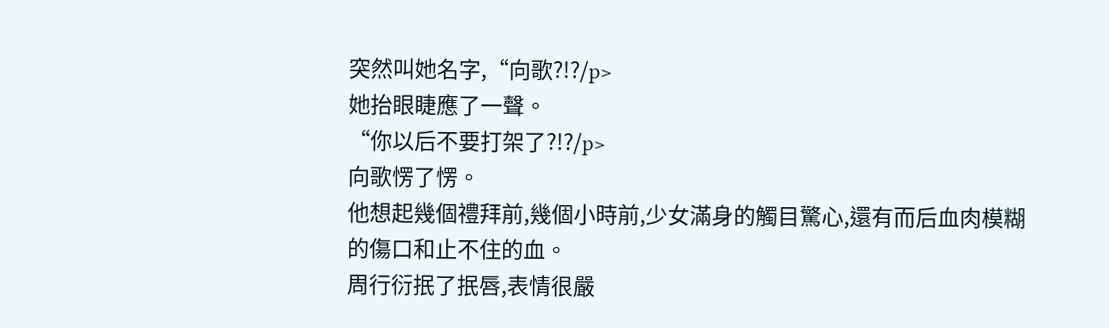突然叫她名字,“向歌?!?/p>
她抬眼睫應了一聲。
“你以后不要打架了?!?/p>
向歌愣了愣。
他想起幾個禮拜前,幾個小時前,少女滿身的觸目驚心,還有而后血肉模糊的傷口和止不住的血。
周行衍抿了抿唇,表情很嚴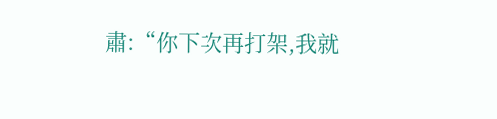肅:“你下次再打架,我就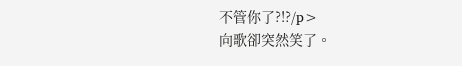不管你了?!?/p>
向歌卻突然笑了。